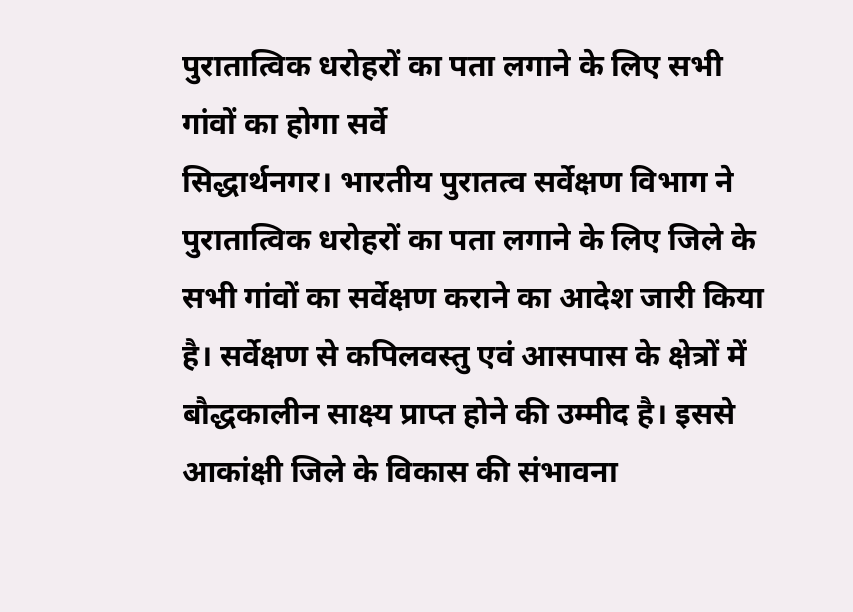पुरातात्विक धरोहरों का पता लगाने के लिए सभी गांवों का होगा सर्वे
सिद्धार्थनगर। भारतीय पुरातत्व सर्वेक्षण विभाग ने पुरातात्विक धरोहरों का पता लगाने के लिए जिले के सभी गांवों का सर्वेक्षण कराने का आदेश जारी किया है। सर्वेक्षण से कपिलवस्तु एवं आसपास के क्षेत्रों में बौद्धकालीन साक्ष्य प्राप्त होने की उम्मीद है। इससे आकांक्षी जिले के विकास की संभावना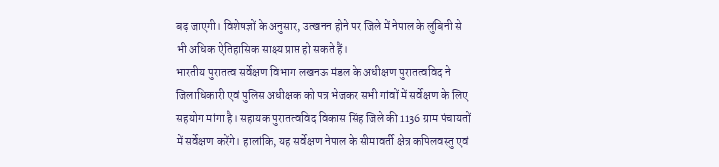बढ़ जाएगी। विशेषज्ञों के अनुसार, उत्खनन होने पर जिले में नेपाल के लुंबिनी से भी अधिक ऐतिहासिक साक्ष्य प्राप्त हो सकते हैं।
भारतीय पुरातत्व सर्वेक्षण विभाग लखनऊ मंडल के अधीक्षण पुरातत्वविद ने जिलाधिकारी एवं पुलिस अधीक्षक को पत्र भेजकर सभी गांवों में सर्वेक्षण के लिए सहयोग मांगा है। सहायक पुरातत्वविद विकास सिंह जिले की 1136 ग्राम पंचायतों में सर्वेक्षण करेंगे। हालांकि, यह सर्वेक्षण नेपाल के सीमावर्ती क्षेत्र कपिलवस्तु एवं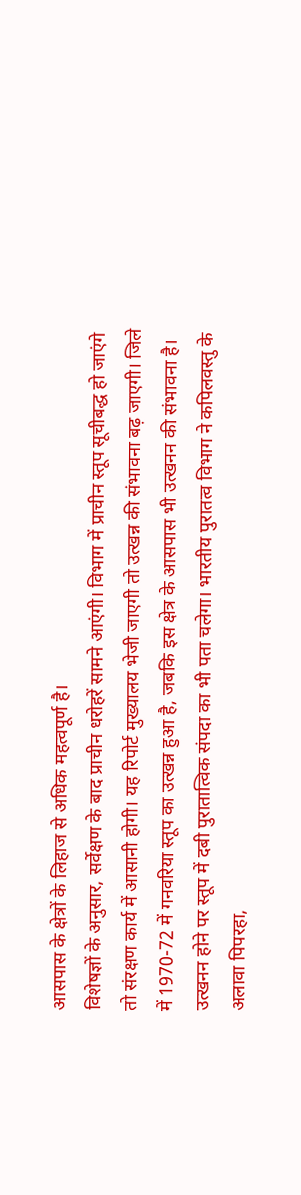आसपास के क्षेत्रों के लिहाज से अधिक महत्वपूर्ण है।
विशेषज्ञों के अनुसार, सर्वेक्षण के बाद प्राचीन धरोहरें सामने आएंगी। विभाग में प्राचीन स्तूप सूचीबद्ध हो जाएंगे तो संरक्षण कार्य में आसानी होगी। यह रिपोर्ट मुख्यालय भेजी जाएगी तो उत्खन्न की संभावना बढ़ जाएगी। जिले में 1970-72 में गनवरिया स्तूप का उत्खन्न हुआ है, जबकि इस क्षेत्र के आसपास भी उत्खनन की संभावना है।
उत्खनन होने पर स्तूप में दबी पुरातात्विक संपदा का भी पता चलेगा। भारतीय पुरातत्व विभाग ने कपिलवस्तु के अलावा पिपरहा,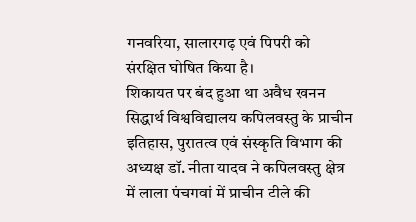गनवरिया, सालारगढ़ एवं पिपरी को संरक्षित घोषित किया है।
शिकायत पर बंद हुआ था अवैध खनन
सिद्धार्थ विश्वविद्यालय कपिलवस्तु के प्राचीन इतिहास, पुरातत्व एवं संस्कृति विभाग की अध्यक्ष डॉ. नीता यादव ने कपिलवस्तु क्षेत्र में लाला पंचगवां में प्राचीन टीले की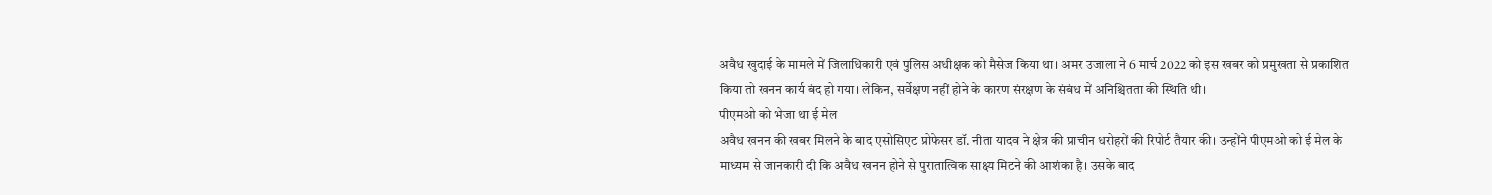अवैध खुदाई के मामले में जिलाधिकारी एवं पुलिस अधीक्षक को मैसेज किया था। अमर उजाला ने 6 मार्च 2022 को इस खबर को प्रमुखता से प्रकाशित किया तो खनन कार्य बंद हो गया। लेकिन, सर्वेक्षण नहीं होने के कारण संरक्षण के संबंध में अनिश्चितता की स्थिति थी।
पीएमओ को भेजा था ई मेल
अवैध खनन की खबर मिलने के बाद एसोसिएट प्रोफेसर डॉ. नीता यादव ने क्षेत्र की प्राचीन धरोहरों की रिपोर्ट तैयार की। उन्होंने पीएमओ को ई मेल के माध्यम से जानकारी दी कि अवैध खनन होने से पुरातात्विक साक्ष्य मिटने की आशंका है। उसके बाद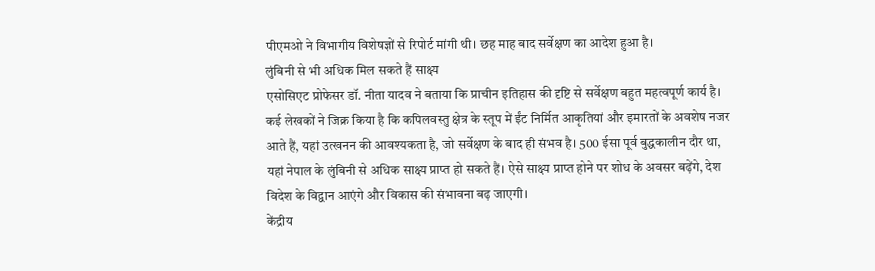पीएमओ ने विभागीय विशेषज्ञों से रिपोर्ट मांगी थी। छह माह बाद सर्वेक्षण का आदेश हुआ है।
लुंबिनी से भी अधिक मिल सकते हैं साक्ष्य
एसोसिएट प्रोफेसर डॉ. नीता यादव ने बताया कि प्राचीन इतिहास की दृष्टि से सर्वेक्षण बहुत महत्वपूर्ण कार्य है। कई लेखकों ने जिक्र किया है कि कपिलवस्तु क्षेत्र के स्तूप में ईंट निर्मित आकृतियां और इमारतों के अवशेष नजर आते हैं, यहां उत्खनन की आवश्यकता है, जो सर्वेक्षण के बाद ही संभव है। 500 ईसा पूर्व बुद्धकालीन दौर था, यहां नेपाल के लुंबिनी से अधिक साक्ष्य प्राप्त हो सकते हैं। ऐसे साक्ष्य प्राप्त होने पर शोध के अवसर बढ़ेंगे, देश विदेश के विद्वान आएंगे और विकास की संभावना बढ़ जाएगी।
केंद्रीय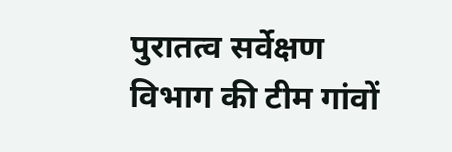पुरातत्व सर्वेक्षण विभाग की टीम गांवों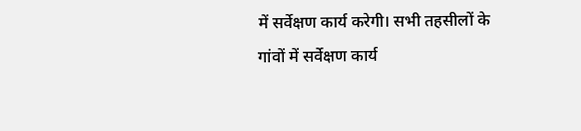में सर्वेक्षण कार्य करेगी। सभी तहसीलों के गांवों में सर्वेक्षण कार्य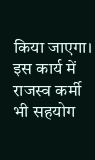किया जाएगा। इस कार्य में राजस्व कर्मी भी सहयोग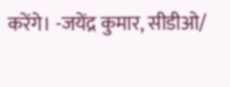करेंगे। -जयेंद्र कुमार, सीडीओ/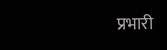प्रभारी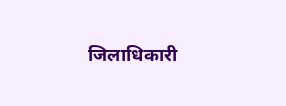जिलाधिकारी